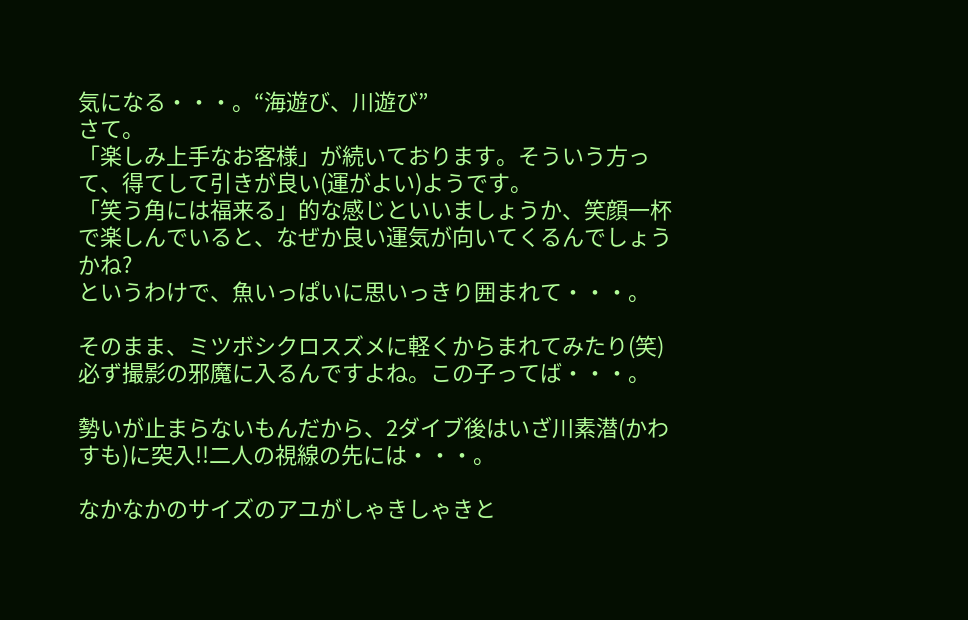気になる・・・。“海遊び、川遊び”
さて。
「楽しみ上手なお客様」が続いております。そういう方って、得てして引きが良い(運がよい)ようです。
「笑う角には福来る」的な感じといいましょうか、笑顔一杯で楽しんでいると、なぜか良い運気が向いてくるんでしょうかね?
というわけで、魚いっぱいに思いっきり囲まれて・・・。

そのまま、ミツボシクロスズメに軽くからまれてみたり(笑)
必ず撮影の邪魔に入るんですよね。この子ってば・・・。

勢いが止まらないもんだから、2ダイブ後はいざ川素潜(かわすも)に突入!!二人の視線の先には・・・。

なかなかのサイズのアユがしゃきしゃきと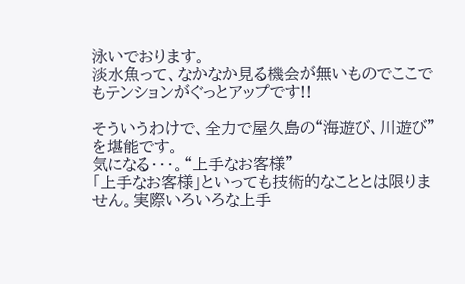泳いでおります。
淡水魚って、なかなか見る機会が無いものでここでもテンションがぐっとアップです!!

そういうわけで、全力で屋久島の“海遊び、川遊び”を堪能です。
気になる・・・。“上手なお客様”
「上手なお客様」といっても技術的なこととは限りません。実際いろいろな上手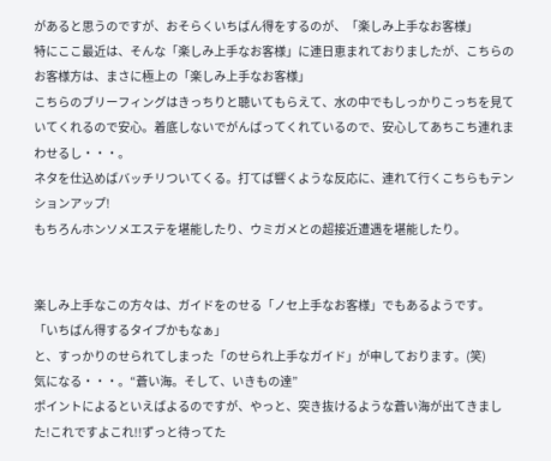があると思うのですが、おそらくいちばん得をするのが、「楽しみ上手なお客様」
特にここ最近は、そんな「楽しみ上手なお客様」に連日恵まれておりましたが、こちらのお客様方は、まさに極上の「楽しみ上手なお客様」
こちらのブリーフィングはきっちりと聴いてもらえて、水の中でもしっかりこっちを見ていてくれるので安心。着底しないでがんばってくれているので、安心してあちこち連れまわせるし・・・。
ネタを仕込めばバッチリついてくる。打てば響くような反応に、連れて行くこちらもテンションアップ!
もちろんホンソメエステを堪能したり、ウミガメとの超接近遭遇を堪能したり。


楽しみ上手なこの方々は、ガイドをのせる「ノセ上手なお客様」でもあるようです。
「いちばん得するタイプかもなぁ」
と、すっかりのせられてしまった「のせられ上手なガイド」が申しております。(笑)
気になる・・・。“蒼い海。そして、いきもの達”
ポイントによるといえばよるのですが、やっと、突き抜けるような蒼い海が出てきました!これですよこれ!!ずっと待ってた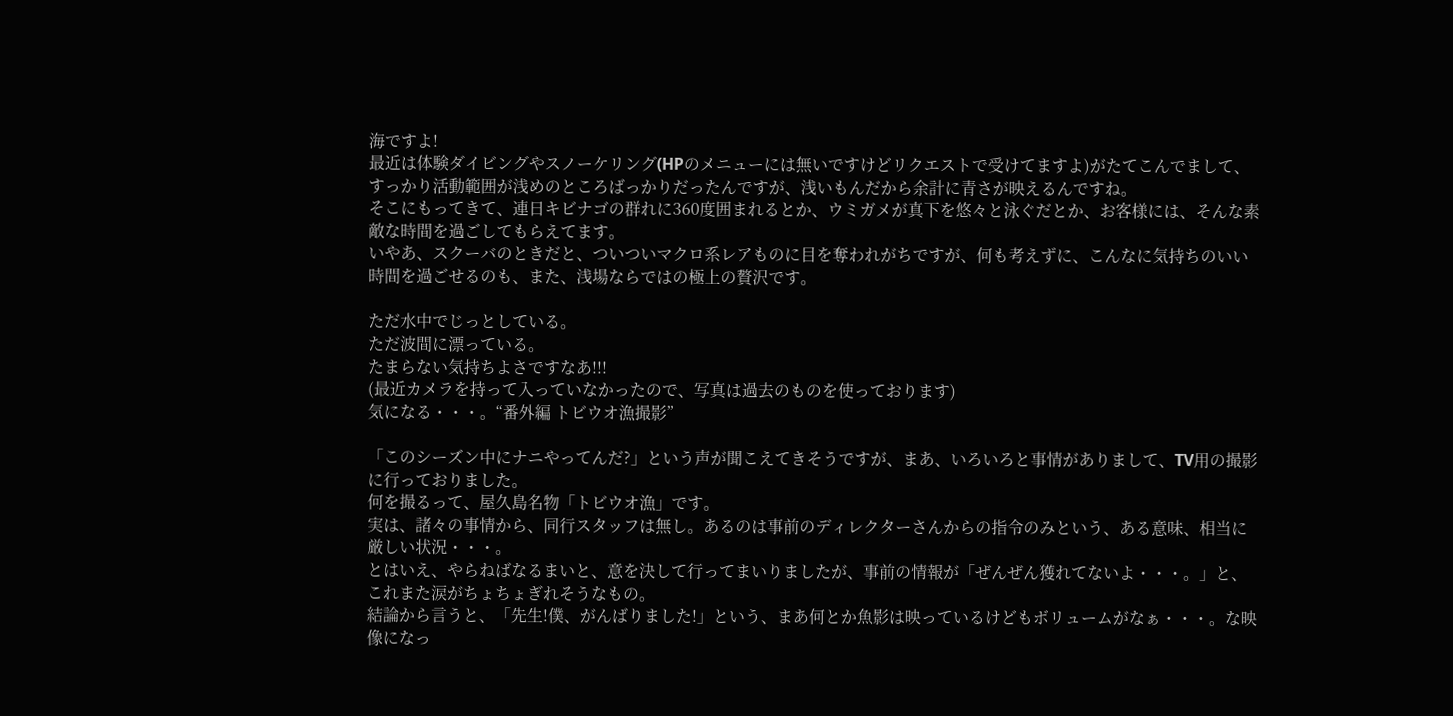海ですよ!
最近は体験ダイビングやスノーケリング(HPのメニューには無いですけどリクエストで受けてますよ)がたてこんでまして、すっかり活動範囲が浅めのところばっかりだったんですが、浅いもんだから余計に青さが映えるんですね。
そこにもってきて、連日キビナゴの群れに360度囲まれるとか、ウミガメが真下を悠々と泳ぐだとか、お客様には、そんな素敵な時間を過ごしてもらえてます。
いやあ、スクーバのときだと、ついついマクロ系レアものに目を奪われがちですが、何も考えずに、こんなに気持ちのいい時間を過ごせるのも、また、浅場ならではの極上の贅沢です。

ただ水中でじっとしている。
ただ波間に漂っている。
たまらない気持ちよさですなあ!!!
(最近カメラを持って入っていなかったので、写真は過去のものを使っております)
気になる・・・。“番外編 トビウオ漁撮影”

「このシーズン中にナニやってんだ?」という声が聞こえてきそうですが、まあ、いろいろと事情がありまして、TV用の撮影に行っておりました。
何を撮るって、屋久島名物「トビウオ漁」です。
実は、諸々の事情から、同行スタッフは無し。あるのは事前のディレクターさんからの指令のみという、ある意味、相当に厳しい状況・・・。
とはいえ、やらねばなるまいと、意を決して行ってまいりましたが、事前の情報が「ぜんぜん獲れてないよ・・・。」と、これまた涙がちょちょぎれそうなもの。
結論から言うと、「先生!僕、がんばりました!」という、まあ何とか魚影は映っているけどもボリュームがなぁ・・・。な映像になっ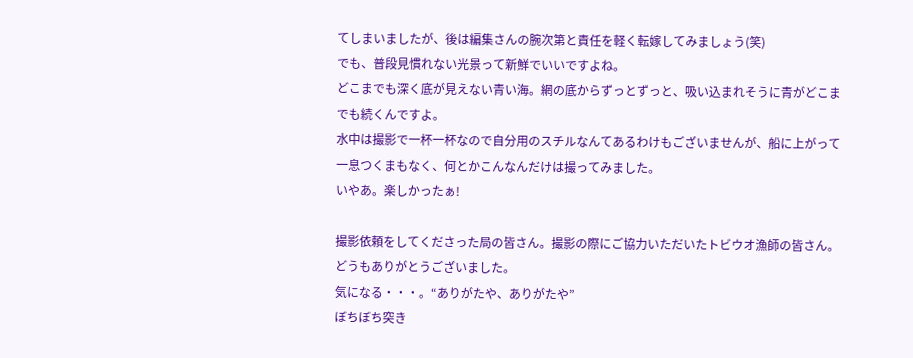てしまいましたが、後は編集さんの腕次第と責任を軽く転嫁してみましょう(笑)
でも、普段見慣れない光景って新鮮でいいですよね。
どこまでも深く底が見えない青い海。網の底からずっとずっと、吸い込まれそうに青がどこまでも続くんですよ。
水中は撮影で一杯一杯なので自分用のスチルなんてあるわけもございませんが、船に上がって一息つくまもなく、何とかこんなんだけは撮ってみました。
いやあ。楽しかったぁ!

撮影依頼をしてくださった局の皆さん。撮影の際にご協力いただいたトビウオ漁師の皆さん。どうもありがとうございました。
気になる・・・。“ありがたや、ありがたや”
ぼちぼち突き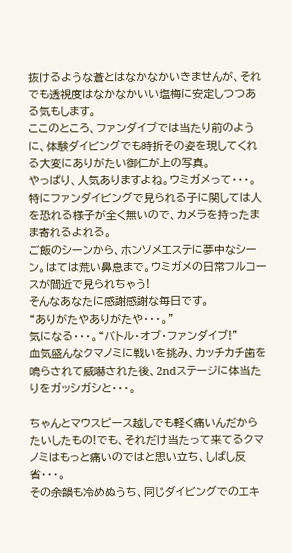抜けるような蒼とはなかなかいきませんが、それでも透視度はなかなかいい塩梅に安定しつつある気もします。
ここのところ、ファンダイブでは当たり前のように、体験ダイビングでも時折その姿を現してくれる大変にありがたい御仁が上の写真。
やっぱり、人気ありますよね。ウミガメって・・・。
特にファンダイビングで見られる子に関しては人を恐れる様子が全く無いので、カメラを持ったまま寄れるよれる。
ご飯のシーンから、ホンソメエステに夢中なシーン。はては荒い鼻息まで。ウミガメの日常フルコースが間近で見られちゃう!
そんなあなたに感謝感謝な毎日です。
“ありがたやありがたや・・・。”
気になる・・・。“バトル・オブ・ファンダイブ!”
血気盛んなクマノミに戦いを挑み、カッチカチ歯を鳴らされて威嚇された後、2ndステージに体当たりをガッシガシと・・・。

ちゃんとマウスピース越しでも軽く痛いんだからたいしたもの!でも、それだけ当たって来てるクマノミはもっと痛いのではと思い立ち、しばし反省・・・。
その余韻も冷めぬうち、同じダイビングでのエキ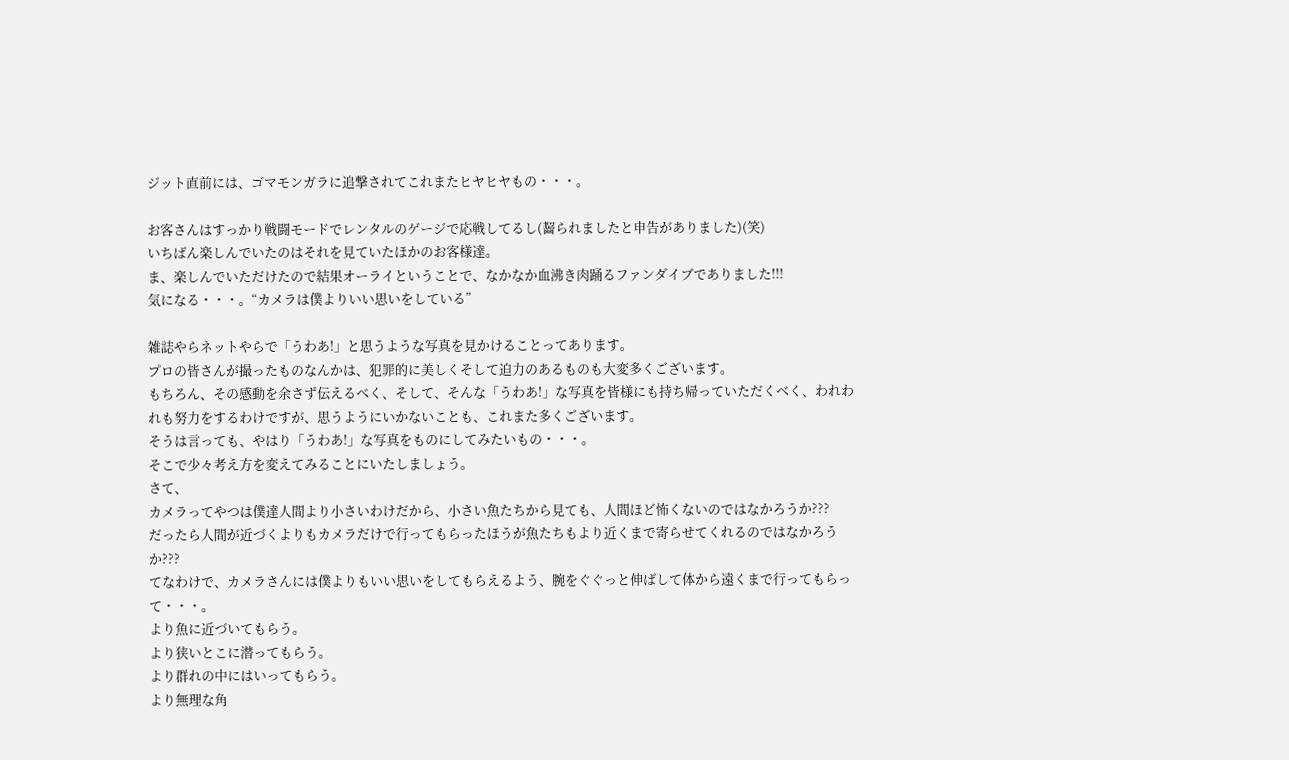ジット直前には、ゴマモンガラに追撃されてこれまたヒヤヒヤもの・・・。

お客さんはすっかり戦闘モードでレンタルのゲージで応戦してるし(齧られましたと申告がありました)(笑)
いちばん楽しんでいたのはそれを見ていたほかのお客様達。
ま、楽しんでいただけたので結果オーライということで、なかなか血沸き肉踊るファンダイブでありました!!!
気になる・・・。“カメラは僕よりいい思いをしている”

雑誌やらネットやらで「うわあ!」と思うような写真を見かけることってあります。
プロの皆さんが撮ったものなんかは、犯罪的に美しくそして迫力のあるものも大変多くございます。
もちろん、その感動を余さず伝えるべく、そして、そんな「うわあ!」な写真を皆様にも持ち帰っていただくべく、われわれも努力をするわけですが、思うようにいかないことも、これまた多くございます。
そうは言っても、やはり「うわあ!」な写真をものにしてみたいもの・・・。
そこで少々考え方を変えてみることにいたしましょう。
さて、
カメラってやつは僕達人間より小さいわけだから、小さい魚たちから見ても、人間ほど怖くないのではなかろうか???
だったら人間が近づくよりもカメラだけで行ってもらったほうが魚たちもより近くまで寄らせてくれるのではなかろうか???
てなわけで、カメラさんには僕よりもいい思いをしてもらえるよう、腕をぐぐっと伸ばして体から遠くまで行ってもらって・・・。
より魚に近づいてもらう。
より狭いとこに潜ってもらう。
より群れの中にはいってもらう。
より無理な角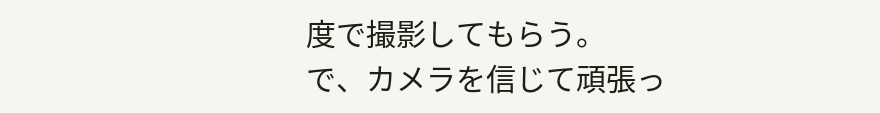度で撮影してもらう。
で、カメラを信じて頑張っ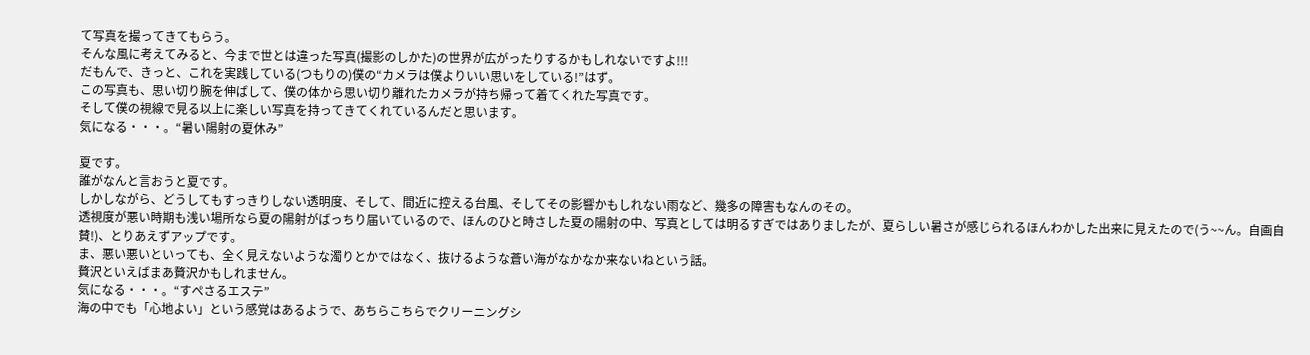て写真を撮ってきてもらう。
そんな風に考えてみると、今まで世とは違った写真(撮影のしかた)の世界が広がったりするかもしれないですよ!!!
だもんで、きっと、これを実践している(つもりの)僕の“カメラは僕よりいい思いをしている!”はず。
この写真も、思い切り腕を伸ばして、僕の体から思い切り離れたカメラが持ち帰って着てくれた写真です。
そして僕の視線で見る以上に楽しい写真を持ってきてくれているんだと思います。
気になる・・・。“暑い陽射の夏休み”

夏です。
誰がなんと言おうと夏です。
しかしながら、どうしてもすっきりしない透明度、そして、間近に控える台風、そしてその影響かもしれない雨など、幾多の障害もなんのその。
透視度が悪い時期も浅い場所なら夏の陽射がばっちり届いているので、ほんのひと時さした夏の陽射の中、写真としては明るすぎではありましたが、夏らしい暑さが感じられるほんわかした出来に見えたので(う~~ん。自画自賛!)、とりあえずアップです。
ま、悪い悪いといっても、全く見えないような濁りとかではなく、抜けるような蒼い海がなかなか来ないねという話。
贅沢といえばまあ贅沢かもしれません。
気になる・・・。“すぺさるエステ”
海の中でも「心地よい」という感覚はあるようで、あちらこちらでクリーニングシ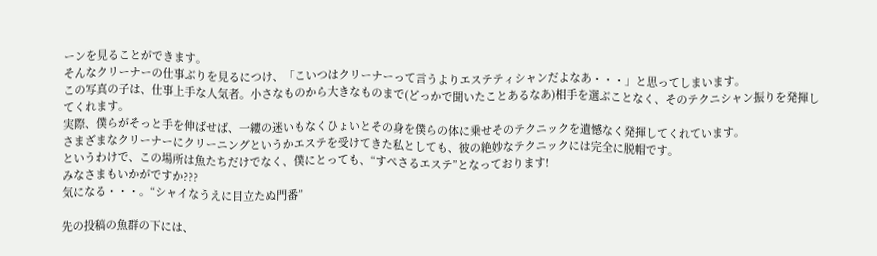ーンを見ることができます。
そんなクリーナーの仕事ぶりを見るにつけ、「こいつはクリーナーって言うよりエステティシャンだよなあ・・・」と思ってしまいます。
この写真の子は、仕事上手な人気者。小さなものから大きなものまで(どっかで聞いたことあるなあ)相手を選ぶことなく、そのテクニシャン振りを発揮してくれます。
実際、僕らがそっと手を伸ばせば、一縷の迷いもなくひょいとその身を僕らの体に乗せそのテクニックを遺憾なく発揮してくれています。
さまざまなクリーナーにクリーニングというかエステを受けてきた私としても、彼の絶妙なテクニックには完全に脱帽です。
というわけで、この場所は魚たちだけでなく、僕にとっても、“すぺさるエステ”となっております!
みなさまもいかがですか???
気になる・・・。“シャイなうえに目立たぬ門番”

先の投稿の魚群の下には、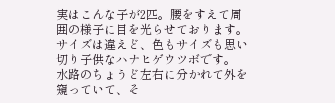実はこんな子が2匹。腰をすえて周囲の様子に目を光らせております。
サイズは違えど、色もサイズも思い切り子供なハナヒゲウツボです。
水路のちょうど左右に分かれて外を窺っていて、そ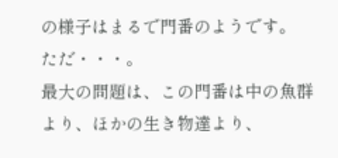の様子はまるで門番のようです。
ただ・・・。
最大の問題は、この門番は中の魚群より、ほかの生き物達より、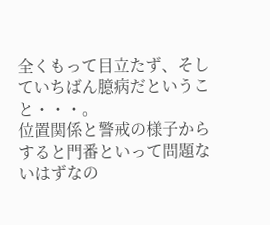全くもって目立たず、そしていちばん臆病だということ・・・。
位置関係と警戒の様子からすると門番といって問題ないはずなの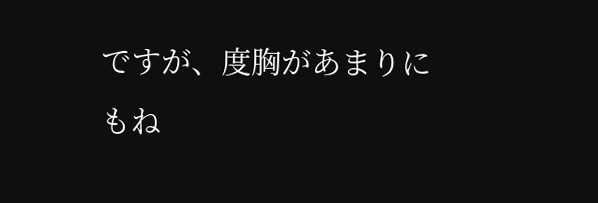ですが、度胸があまりにもね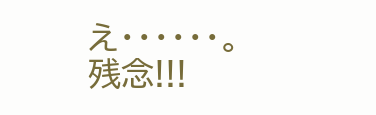え・・・・・・。
残念!!!